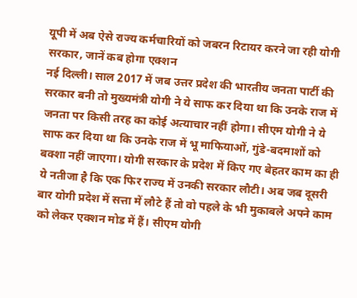यूपी में अब ऐसे राज्य कर्मचारियों को जबरन रिटायर करने जा रही योगी सरकार, जानें कब होगा एक्शन
नई दिल्ली। साल 2017 में जब उत्तर प्रदेश की भारतीय जनता पार्टी की सरकार बनी तो मुख्यमंत्री योगी ने ये साफ कर दिया था कि उनके राज में जनता पर किसी तरह का कोई अत्याचार नहीं होगा। सीएम योगी ने ये साफ कर दिया था कि उनके राज में भू माफियाओं, गुंडे-बदमाशों को बक्शा नहीं जाएगा। योगी सरकार के प्रदेश में किए गए बेहतर काम का ही ये नतीजा है कि एक फिर राज्य में उनकी सरकार लौटी। अब जब दूसरी बार योगी प्रदेश में सत्ता में लौटे हैं तो वो पहले के भी मुकाबले अपने काम को लेकर एक्शन मोड में हैं। सीएम योगी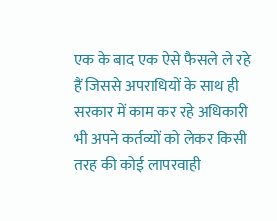एक के बाद एक ऐसे फैसले ले रहे हैं जिससे अपराधियों के साथ ही सरकार में काम कर रहे अधिकारी भी अपने कर्तव्यों को लेकर किसी तरह की कोई लापरवाही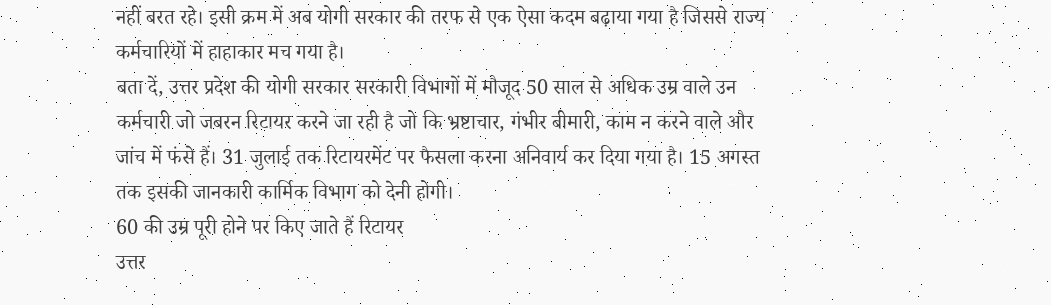नहीं बरत रहे। इसी क्रम में अब योगी सरकार की तरफ से एक ऐसा कदम बढ़ाया गया है जिससे राज्य कर्मचारियों में हाहाकार मच गया है।
बता दें, उत्तर प्रदेश की योगी सरकार सरकारी विभागों में मौजूद 50 साल से अधिक उम्र वाले उन कर्मचारी जो जबरन रिटायर करने जा रही है जो कि भ्रष्टाचार, गंभीर बीमारी, काम न करने वाले और जांच में फंसे हैं। 31 जुलाई तक रिटायरमेंट पर फैसला करना अनिवार्य कर दिया गया है। 15 अगस्त तक इसकी जानकारी कार्मिक विभाग को देनी होगी।
60 की उम्र पूरी होने पर किए जाते हैं रिटायर
उत्तर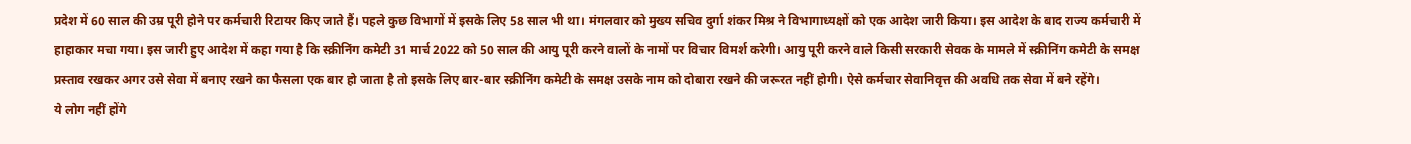प्रदेश में 60 साल की उम्र पूरी होने पर कर्मचारी रिटायर किए जाते हैं। पहले कुछ विभागों में इसके लिए 58 साल भी था। मंगलवार को मुख्य सचिव दुर्गा शंकर मिश्र ने विभागाध्यक्षों को एक आदेश जारी किया। इस आदेश के बाद राज्य कर्मचारी में हाहाकार मचा गया। इस जारी हुए आदेश में कहा गया है कि स्क्रीनिंग कमेटी 31 मार्च 2022 को 50 साल की आयु पूरी करने वालों के नामों पर विचार विमर्श करेगी। आयु पूरी करने वाले किसी सरकारी सेवक के मामले में स्क्रीनिंग कमेटी के समक्ष प्रस्ताव रखकर अगर उसे सेवा में बनाए रखने का फैसला एक बार हो जाता है तो इसके लिए बार-बार स्क्रीनिंग कमेटी के समक्ष उसके नाम को दोबारा रखने की जरूरत नहीं होगी। ऐसे कर्मचार सेवानिवृत्त की अवधि तक सेवा में बने रहेंगे।
ये लोग नहीं होंगे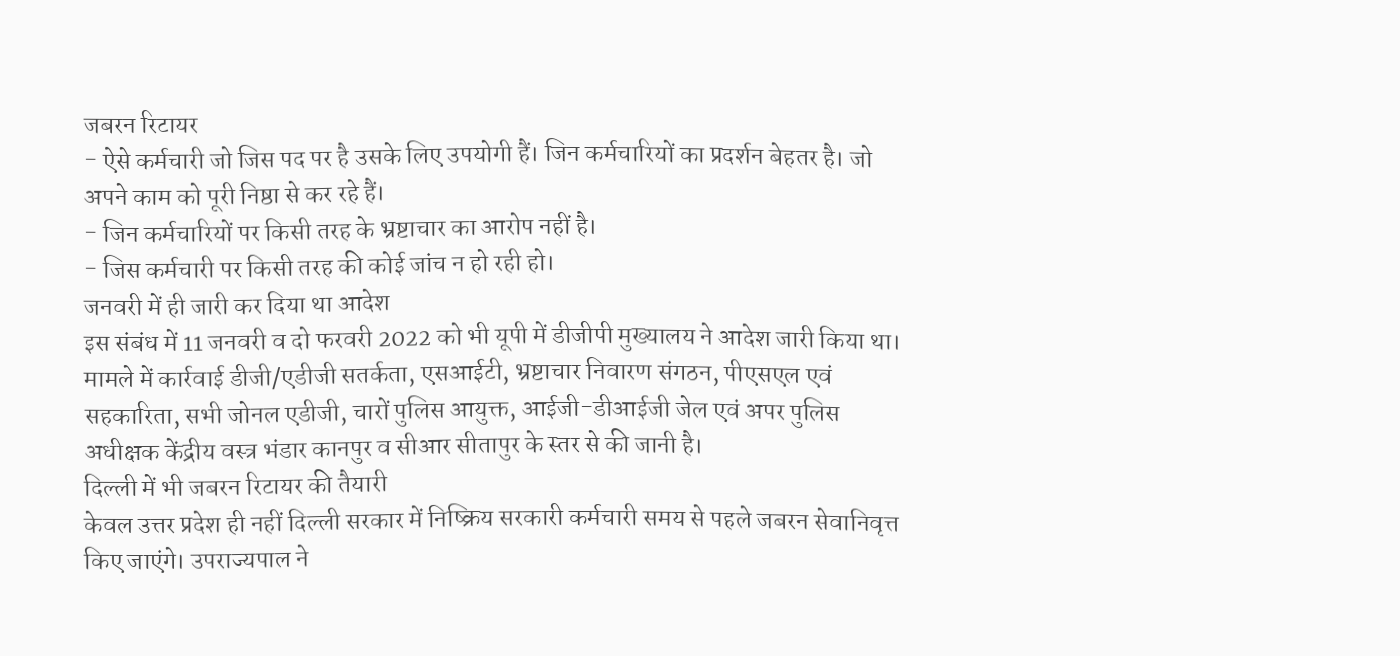जबरन रिटायर
- ऐसे कर्मचारी जो जिस पद पर है उसके लिए उपयोगी हैं। जिन कर्मचारियों का प्रदर्शन बेहतर है। जो अपने काम को पूरी निष्ठा से कर रहे हैं।
- जिन कर्मचारियों पर किसी तरह के भ्रष्टाचार का आरोप नहीं है।
- जिस कर्मचारी पर किसी तरह की कोई जांच न हो रही हो।
जनवरी में ही जारी कर दिया था आदेश
इस संबंध में 11 जनवरी व दो फरवरी 2022 को भी यूपी में डीजीपी मुख्यालय ने आदेश जारी किया था। मामले में कार्रवाई डीजी/एडीजी सतर्कता, एसआईटी, भ्रष्टाचार निवारण संगठन, पीएसएल एवं सहकारिता, सभी जोनल एडीजी, चारों पुलिस आयुक्त, आईजी-डीआईजी जेल एवं अपर पुलिस अधीक्षक केंद्रीय वस्त्र भंडार कानपुर व सीआर सीतापुर के स्तर से की जानी है।
दिल्ली में भी जबरन रिटायर की तैयारी
केवल उत्तर प्रदेश ही नहीं दिल्ली सरकार में निष्क्रिय सरकारी कर्मचारी समय से पहले जबरन सेवानिवृत्त किए जाएंगे। उपराज्यपाल ने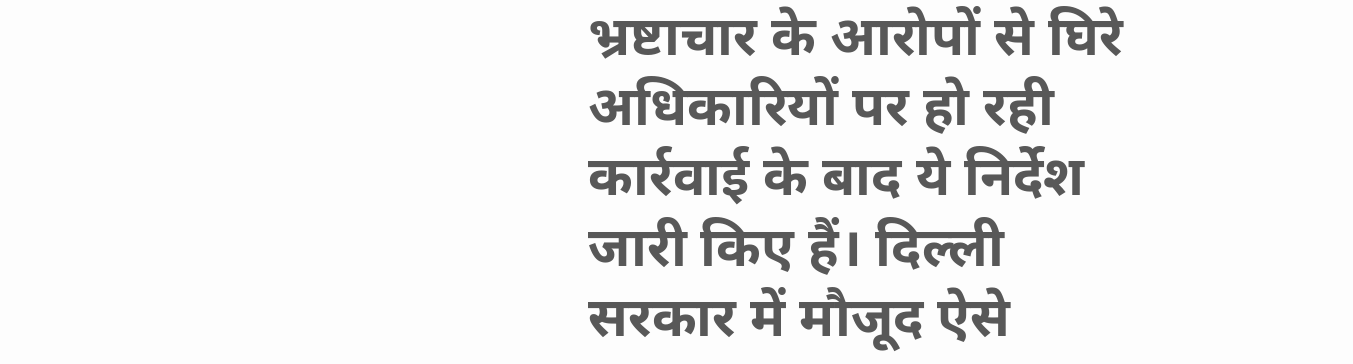भ्रष्टाचार के आरोपों से घिरे अधिकारियों पर हो रही कार्रवाई के बाद ये निर्देश जारी किए हैं। दिल्ली सरकार में मौजूद ऐसे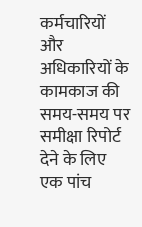कर्मचारियों और अधिकारियों के कामकाज की समय-समय पर समीक्षा रिपोर्ट देने के लिए एक पांच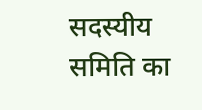सदस्यीय समिति का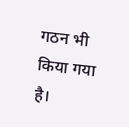गठन भी किया गया है।